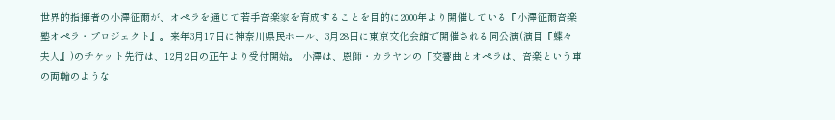世界的指揮者の小澤征爾が、オペラを通じて若手音楽家を育成することを目的に2000年より開催している『小澤征爾音楽塾オペラ・プロジェクト』。来年3月17日に神奈川県民ホール、3月28日に東京文化会館で開催される同公演(演目『蝶々夫人』)のチケット先行は、12月2日の正午より受付開始。 小澤は、恩師・カラヤンの「交響曲とオペラは、音楽という車の両輪のような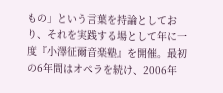もの」という言葉を持論としており、それを実践する場として年に一度『小澤征爾音楽塾』を開催。最初の6年間はオペラを続け、2006年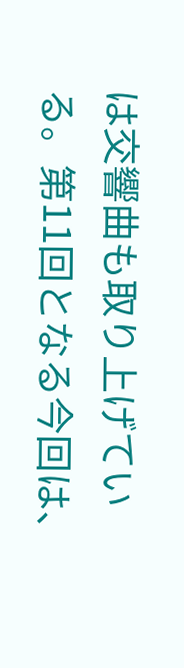は交響曲も取り上げている。第11回となる今回は、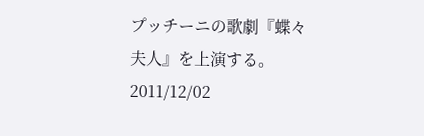プッチーニの歌劇『蝶々夫人』を上演する。
2011/12/02